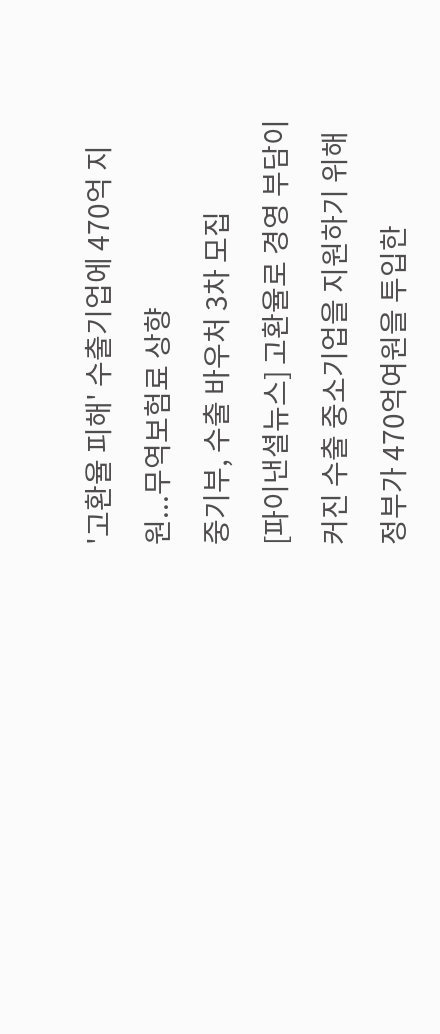'고환율 피해' 수출기업에 470억 지원...무역보험료 상향
중기부, 수출 바우처 3차 모집
[파이낸셜뉴스] 고환율로 경영 부담이 커진 수출 중소기업을 지원하기 위해 정부가 470억여원을 투입한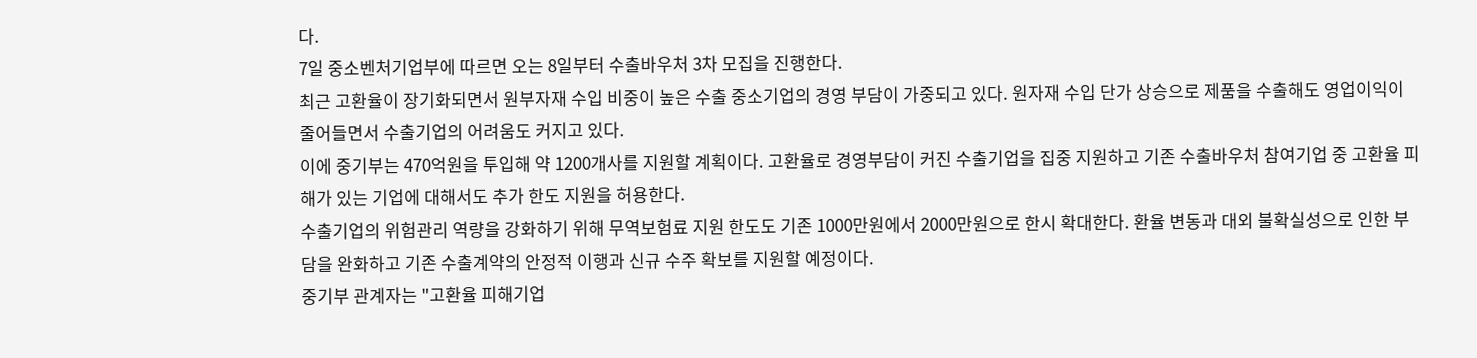다.
7일 중소벤처기업부에 따르면 오는 8일부터 수출바우처 3차 모집을 진행한다.
최근 고환율이 장기화되면서 원부자재 수입 비중이 높은 수출 중소기업의 경영 부담이 가중되고 있다. 원자재 수입 단가 상승으로 제품을 수출해도 영업이익이 줄어들면서 수출기업의 어려움도 커지고 있다.
이에 중기부는 470억원을 투입해 약 1200개사를 지원할 계획이다. 고환율로 경영부담이 커진 수출기업을 집중 지원하고 기존 수출바우처 참여기업 중 고환율 피해가 있는 기업에 대해서도 추가 한도 지원을 허용한다.
수출기업의 위험관리 역량을 강화하기 위해 무역보험료 지원 한도도 기존 1000만원에서 2000만원으로 한시 확대한다. 환율 변동과 대외 불확실성으로 인한 부담을 완화하고 기존 수출계약의 안정적 이행과 신규 수주 확보를 지원할 예정이다.
중기부 관계자는 "고환율 피해기업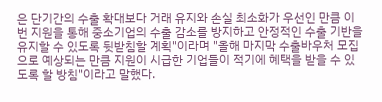은 단기간의 수출 확대보다 거래 유지와 손실 최소화가 우선인 만큼 이번 지원을 통해 중소기업의 수출 감소를 방지하고 안정적인 수출 기반을 유지할 수 있도록 뒷받침할 계획"이라며 "올해 마지막 수출바우처 모집으로 예상되는 만큼 지원이 시급한 기업들이 적기에 혜택을 받을 수 있도록 할 방침"이라고 말했다.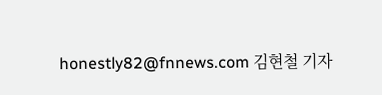honestly82@fnnews.com 김현철 기자